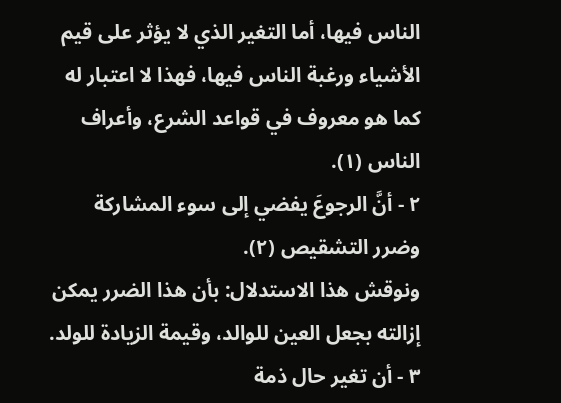الناس فيها، أما التغير الذي لا يؤثر على قيم الأشياء ورغبة الناس فيها، فهذا لا اعتبار له كما هو معروف في قواعد الشرع، وأعراف الناس (١).
٢ - أنَّ الرجوعَ يفضي إلى سوء المشاركة وضرر التشقيص (٢).
ونوقش هذا الاستدلال: بأن هذا الضرر يمكن إزالته بجعل العين للوالد، وقيمة الزيادة للولد.
٣ - أن تغير حال ذمة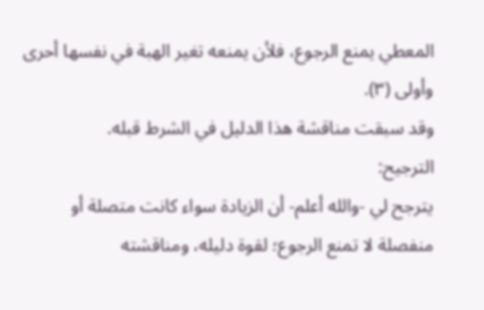المعطي يمنع الرجوع، فلأن يمنعه تغير الهبة في نفسها أحرى وأولى (٣).
وقد سبقت مناقشة هذا الدليل في الشرط قبله.
الترجيح:
يترجح لي -والله أعلم- أن الزيادة سواء كانت متصلة أو منفصلة لا تمنع الرجوع؛ لقوة دليله، ومناقشته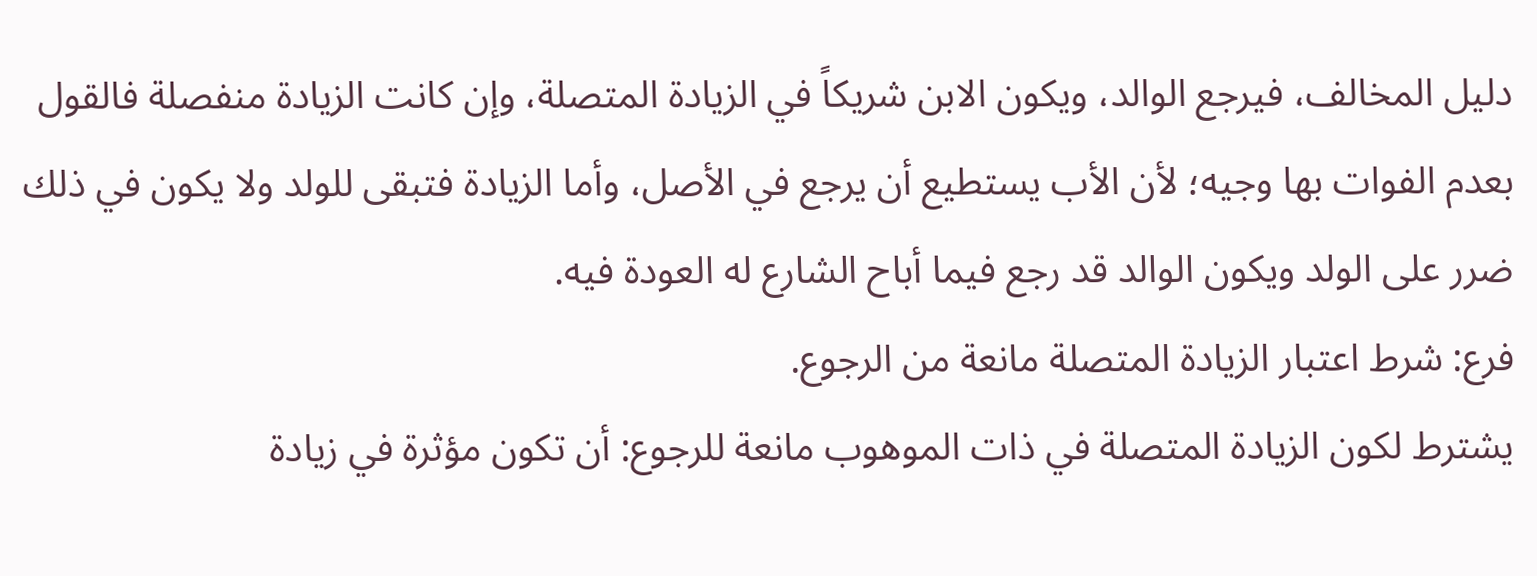دليل المخالف، فيرجع الوالد، ويكون الابن شريكاً في الزيادة المتصلة، وإن كانت الزيادة منفصلة فالقول بعدم الفوات بها وجيه؛ لأن الأب يستطيع أن يرجع في الأصل، وأما الزيادة فتبقى للولد ولا يكون في ذلك ضرر على الولد ويكون الوالد قد رجع فيما أباح الشارع له العودة فيه.
فرع: شرط اعتبار الزيادة المتصلة مانعة من الرجوع.
يشترط لكون الزيادة المتصلة في ذات الموهوب مانعة للرجوع: أن تكون مؤثرة في زيادة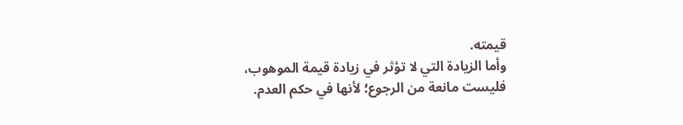قيمته.
وأما الزيادة التي لا تؤثر في زيادة قيمة الموهوب، فليست مانعة من الرجوع؛ لأنها في حكم العدم.